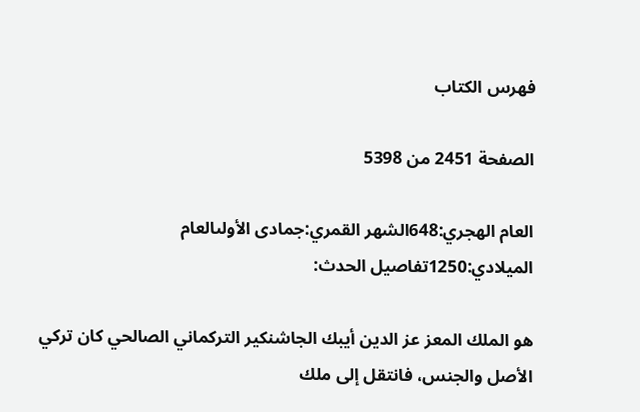فهرس الكتاب

الصفحة 2451 من 5398

العام الهجري:648الشهر القمري:جمادى الأولىالعام الميلادي:1250تفاصيل الحدث:

هو الملك المعز عز الدين أيبك الجاشنكير التركماني الصالحي كان تركي الأصل والجنس، فانتقل إلى ملك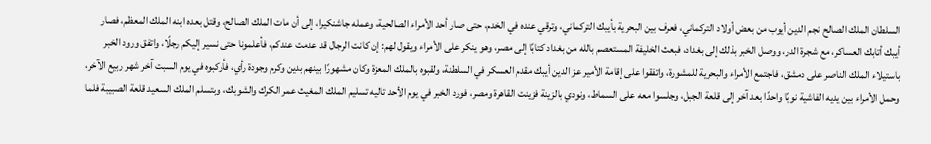السلطان الملك الصالح نجم الدين أيوب من بعض أولاد التركماني، فعرف بين البحرية بأيبك التركماني، وترقي عنده في الخدم، حتى صار أحد الأمراء الصالحية، وعمله جاشنكيرا، إلى أن مات الملك الصالح، وقتل بعده ابنه الملك المعظم، فصار أيبك أتابك العساكر، مع شجرة الدر، ووصل الخبر بذلك إلى بغداد، فبعث الخليفة المستعصم بالله من بغداد كتابًا إلى مصر، وهو ينكر على الأمراء ويقول لهم: إن كانت الرجال قد عدمت عندكم، فأعلمونا حتى نسير إليكم رجلًا، واتفق ورود الخبر باستيلاء الملك الناصر على دمشق، فاجتمع الأمراء والبحرية للمشورة، واتفقوا على إقامة الأمير عز الدين أيبك مقدم العسكر في السلطنة، ولقبوه بالملك المعزة وكان مشهورًا بينهم بدين وكرم وجودة رأي، فأركبوه في يوم السبت آخر شهر ربيع الآخر، وحمل الأمراء بين يديه الفاشية نوبًا واحدًا بعد آخر إلى قلعة الجبل، وجلسوا معه على السماط، ونودي بالزينة فزينت القاهرة ومصر، فورد الخبر في يوم الأحد تاليه تسليم الملك المغيث عمر الكرك والشوبك، وبتسلم الملك السعيد قلعة الصبيبة فلما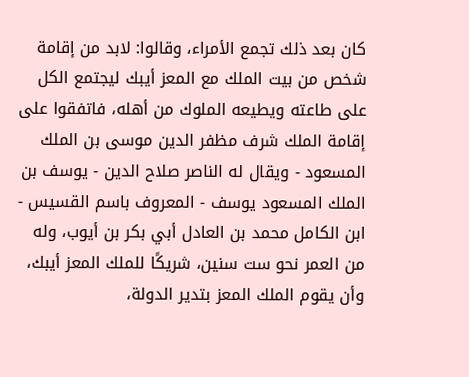كان بعد ذلك تجمع الأمراء، وقالوا: لابد من إقامة شخص من بيت الملك مع المعز أيبك ليجتمع الكل على طاعته ويطيعه الملوك من أهله، فاتفقوا على إقامة الملك شرف مظفر الدين موسى بن الملك المسعود - ويقال له الناصر صلاح الدين - يوسف بن الملك المسعود يوسف - المعروف باسم القسيس - ابن الكامل محمد بن العادل أبي بكر بن أيوب، وله من العمر نحو ست سنين، شريكًا للملك المعز أيبك، وأن يقوم الملك المعز بتدير الدولة،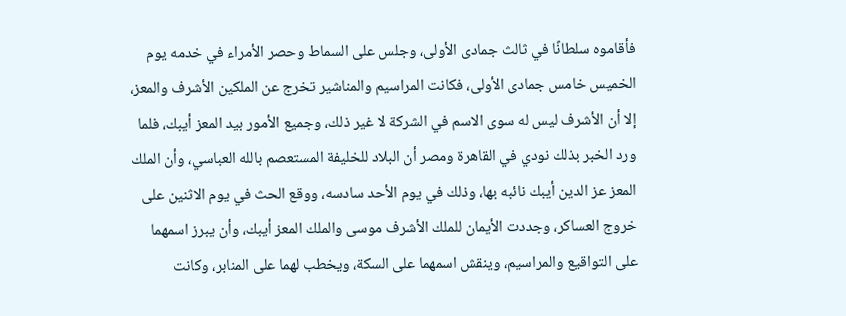فأقاموه سلطانًا في ثالث جمادى الأولى، وجلس على السماط وحصر الأمراء في خدمه يوم الخميس خامس جمادى الأولى، فكانت المراسيم والمناشير تخرج عن الملكين الأشرف والمعز، إلا أن الأشرف ليس له سوى الاسم في الشركة لا غير ذلك، وجميع الأمور بيد المعز أيبك، فلما ورد الخبر بذلك نودي في القاهرة ومصر أن البلاد للخليفة المستعصم بالله العباسي، وأن الملك المعز عز الدين أيبك نائبه بها، وذلك في يوم الأحد سادسه، ووقع الحث في يوم الاثنين على خروج العساكر، وجددت الأيمان للملك الأشرف موسى والملك المعز أيبك، وأن يبرز اسمهما على التواقيع والمراسيم، وينقش اسمهما على السكة، ويخطب لهما على المنابر، وكانت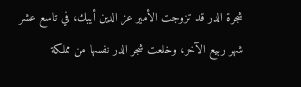شجرة الدر قد تزوجت الأمير عز الدين أيبك، في تاسع عشر شهر ربيع الآخر، وخلعت شجر الدر نفسها من مملكة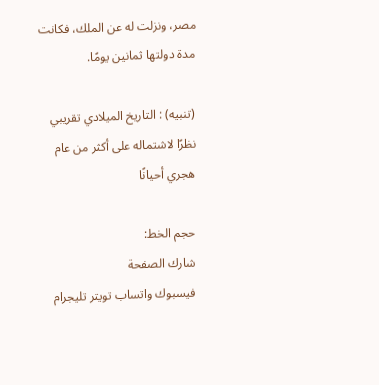مصر، ونزلت له عن الملك، فكانت مدة دولتها ثمانين يومًا.

(تنبيه) : التاريخ الميلادي تقريبي نظرًا لاشتماله على أكثر من عام هجري أحيانًا

حجم الخط:
شارك الصفحة
فيسبوك واتساب تويتر تليجرام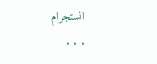انستجرام
. . .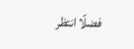فضلًا انتظر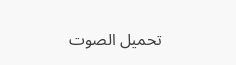تحميل الصوت